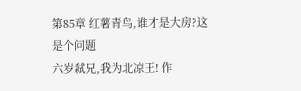第85章 红薯青鸟,谁才是大房?这是个问题
六岁弒兄,我为北凉王! 作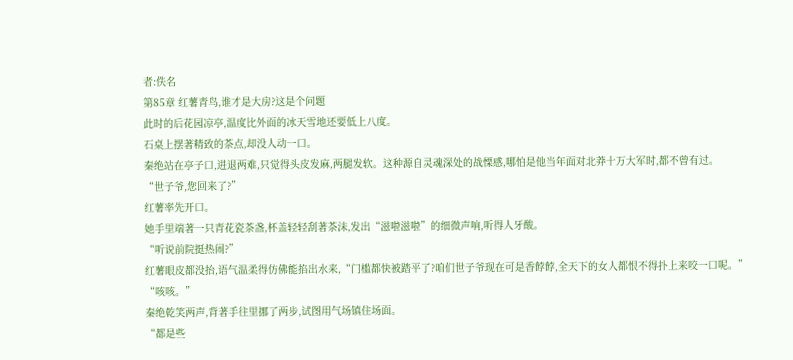者:佚名
第85章 红薯青鸟,谁才是大房?这是个问题
此时的后花园凉亭,温度比外面的冰天雪地还要低上八度。
石桌上摆著精致的茶点,却没人动一口。
秦绝站在亭子口,进退两难,只觉得头皮发麻,两腿发软。这种源自灵魂深处的战慄感,哪怕是他当年面对北莽十万大军时,都不曾有过。
“世子爷,您回来了?”
红薯率先开口。
她手里端著一只青花瓷茶盏,杯盖轻轻刮著茶沫,发出“滋啦滋啦”的细微声响,听得人牙酸。
“听说前院挺热闹?”
红薯眼皮都没抬,语气温柔得仿佛能掐出水来,“门槛都快被踏平了?咱们世子爷现在可是香餑餑,全天下的女人都恨不得扑上来咬一口呢。”
“咳咳。”
秦绝乾笑两声,背著手往里挪了两步,试图用气场镇住场面。
“都是些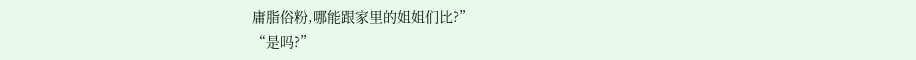庸脂俗粉,哪能跟家里的姐姐们比?”
“是吗?”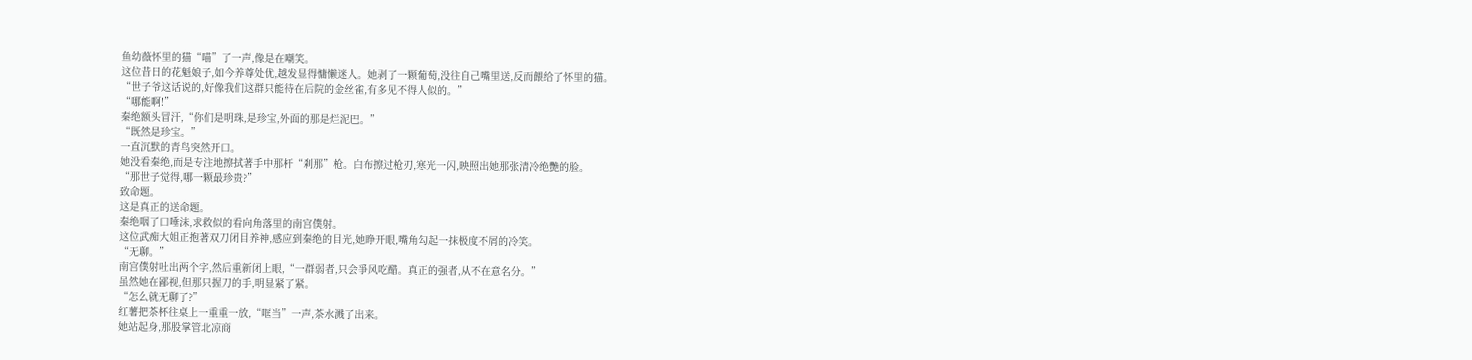鱼幼薇怀里的猫“喵”了一声,像是在嘲笑。
这位昔日的花魁娘子,如今养尊处优,越发显得慵懒迷人。她剥了一颗葡萄,没往自己嘴里送,反而餵给了怀里的猫。
“世子爷这话说的,好像我们这群只能待在后院的金丝雀,有多见不得人似的。”
“哪能啊!”
秦绝额头冒汗,“你们是明珠,是珍宝,外面的那是烂泥巴。”
“既然是珍宝。”
一直沉默的青鸟突然开口。
她没看秦绝,而是专注地擦拭著手中那杆“剎那”枪。白布擦过枪刃,寒光一闪,映照出她那张清冷绝艷的脸。
“那世子觉得,哪一颗最珍贵?”
致命题。
这是真正的送命题。
秦绝咽了口唾沫,求救似的看向角落里的南宫僕射。
这位武痴大姐正抱著双刀闭目养神,感应到秦绝的目光,她睁开眼,嘴角勾起一抹极度不屑的冷笑。
“无聊。”
南宫僕射吐出两个字,然后重新闭上眼,“一群弱者,只会爭风吃醋。真正的强者,从不在意名分。”
虽然她在鄙视,但那只握刀的手,明显紧了紧。
“怎么就无聊了?”
红薯把茶杯往桌上一重重一放,“哐当”一声,茶水溅了出来。
她站起身,那股掌管北凉商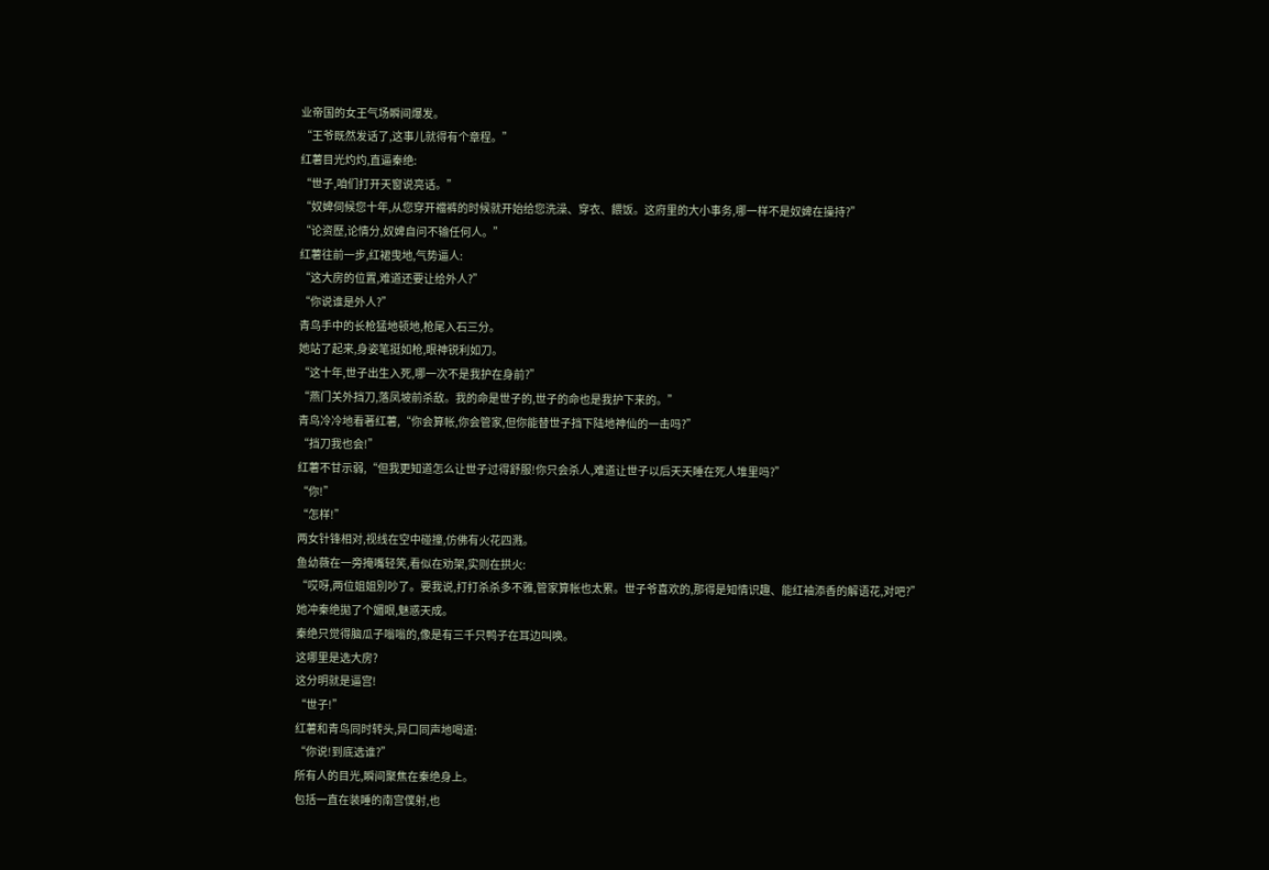业帝国的女王气场瞬间爆发。
“王爷既然发话了,这事儿就得有个章程。”
红薯目光灼灼,直逼秦绝:
“世子,咱们打开天窗说亮话。”
“奴婢伺候您十年,从您穿开襠裤的时候就开始给您洗澡、穿衣、餵饭。这府里的大小事务,哪一样不是奴婢在操持?”
“论资歷,论情分,奴婢自问不输任何人。”
红薯往前一步,红裙曳地,气势逼人:
“这大房的位置,难道还要让给外人?”
“你说谁是外人?”
青鸟手中的长枪猛地顿地,枪尾入石三分。
她站了起来,身姿笔挺如枪,眼神锐利如刀。
“这十年,世子出生入死,哪一次不是我护在身前?”
“燕门关外挡刀,落凤坡前杀敌。我的命是世子的,世子的命也是我护下来的。”
青鸟冷冷地看著红薯,“你会算帐,你会管家,但你能替世子挡下陆地神仙的一击吗?”
“挡刀我也会!”
红薯不甘示弱,“但我更知道怎么让世子过得舒服!你只会杀人,难道让世子以后天天睡在死人堆里吗?”
“你!”
“怎样!”
两女针锋相对,视线在空中碰撞,仿佛有火花四溅。
鱼幼薇在一旁掩嘴轻笑,看似在劝架,实则在拱火:
“哎呀,两位姐姐別吵了。要我说,打打杀杀多不雅,管家算帐也太累。世子爷喜欢的,那得是知情识趣、能红袖添香的解语花,对吧?”
她冲秦绝拋了个媚眼,魅惑天成。
秦绝只觉得脑瓜子嗡嗡的,像是有三千只鸭子在耳边叫唤。
这哪里是选大房?
这分明就是逼宫!
“世子!”
红薯和青鸟同时转头,异口同声地喝道:
“你说!到底选谁?”
所有人的目光,瞬间聚焦在秦绝身上。
包括一直在装睡的南宫僕射,也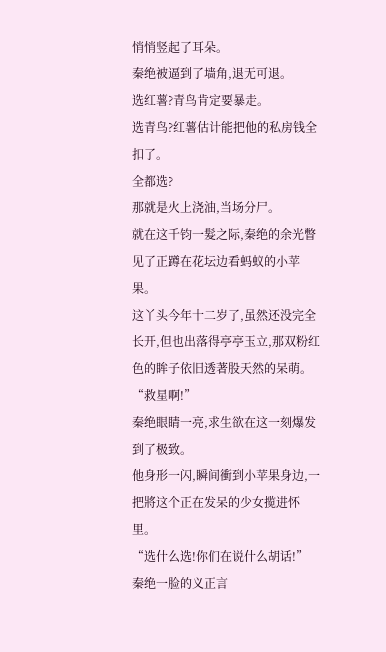悄悄竖起了耳朵。
秦绝被逼到了墙角,退无可退。
选红薯?青鸟肯定要暴走。
选青鸟?红薯估计能把他的私房钱全扣了。
全都选?
那就是火上浇油,当场分尸。
就在这千钧一髮之际,秦绝的余光瞥见了正蹲在花坛边看蚂蚁的小苹果。
这丫头今年十二岁了,虽然还没完全长开,但也出落得亭亭玉立,那双粉红色的眸子依旧透著股天然的呆萌。
“救星啊!”
秦绝眼睛一亮,求生欲在这一刻爆发到了极致。
他身形一闪,瞬间衝到小苹果身边,一把將这个正在发呆的少女揽进怀里。
“选什么选!你们在说什么胡话!”
秦绝一脸的义正言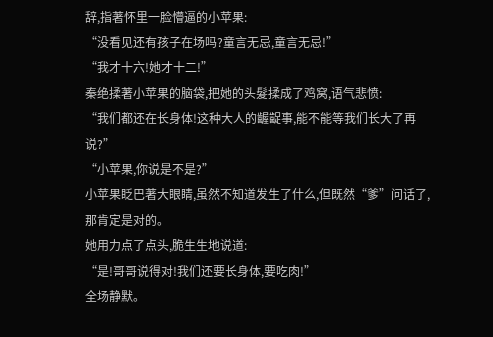辞,指著怀里一脸懵逼的小苹果:
“没看见还有孩子在场吗?童言无忌,童言无忌!”
“我才十六!她才十二!”
秦绝揉著小苹果的脑袋,把她的头髮揉成了鸡窝,语气悲愤:
“我们都还在长身体!这种大人的齷齪事,能不能等我们长大了再说?”
“小苹果,你说是不是?”
小苹果眨巴著大眼睛,虽然不知道发生了什么,但既然“爹”问话了,那肯定是对的。
她用力点了点头,脆生生地说道:
“是!哥哥说得对!我们还要长身体,要吃肉!”
全场静默。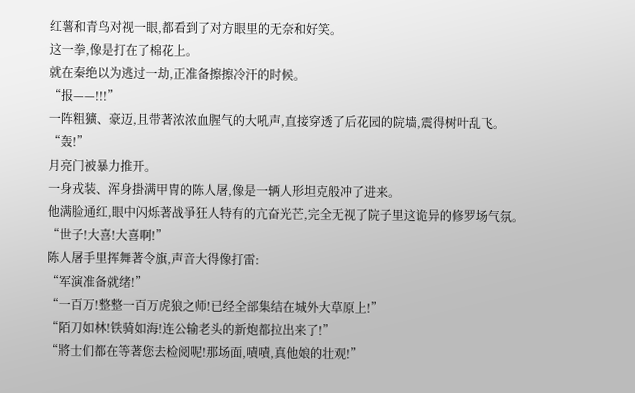红薯和青鸟对视一眼,都看到了对方眼里的无奈和好笑。
这一拳,像是打在了棉花上。
就在秦绝以为逃过一劫,正准备擦擦冷汗的时候。
“报——!!!”
一阵粗獷、豪迈,且带著浓浓血腥气的大吼声,直接穿透了后花园的院墙,震得树叶乱飞。
“轰!”
月亮门被暴力推开。
一身戎装、浑身掛满甲冑的陈人屠,像是一辆人形坦克般冲了进来。
他满脸通红,眼中闪烁著战爭狂人特有的亢奋光芒,完全无视了院子里这诡异的修罗场气氛。
“世子!大喜!大喜啊!”
陈人屠手里挥舞著令旗,声音大得像打雷:
“军演准备就绪!”
“一百万!整整一百万虎狼之师!已经全部集结在城外大草原上!”
“陌刀如林!铁骑如海!连公输老头的新炮都拉出来了!”
“將士们都在等著您去检阅呢!那场面,嘖嘖,真他娘的壮观!”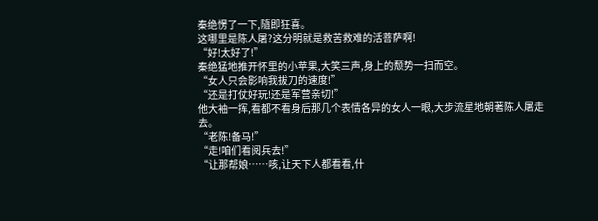秦绝愣了一下,隨即狂喜。
这哪里是陈人屠?这分明就是救苦救难的活菩萨啊!
“好!太好了!”
秦绝猛地推开怀里的小苹果,大笑三声,身上的颓势一扫而空。
“女人只会影响我拔刀的速度!”
“还是打仗好玩!还是军营亲切!”
他大袖一挥,看都不看身后那几个表情各异的女人一眼,大步流星地朝著陈人屠走去。
“老陈!备马!”
“走!咱们看阅兵去!”
“让那帮娘……咳,让天下人都看看,什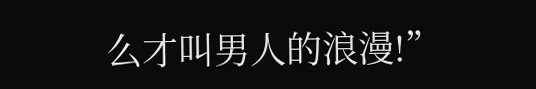么才叫男人的浪漫!”